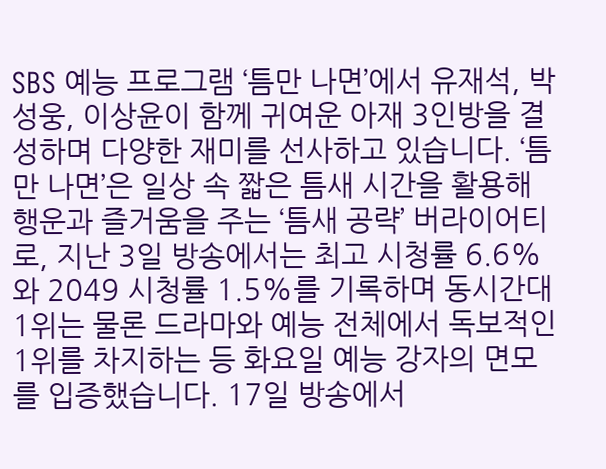SBS 예능 프로그램 ‘틈만 나면’에서 유재석, 박성웅, 이상윤이 함께 귀여운 아재 3인방을 결성하며 다양한 재미를 선사하고 있습니다. ‘틈만 나면’은 일상 속 짧은 틈새 시간을 활용해 행운과 즐거움을 주는 ‘틈새 공략’ 버라이어티로, 지난 3일 방송에서는 최고 시청률 6.6%와 2049 시청률 1.5%를 기록하며 동시간대 1위는 물론 드라마와 예능 전체에서 독보적인 1위를 차지하는 등 화요일 예능 강자의 면모를 입증했습니다. 17일 방송에서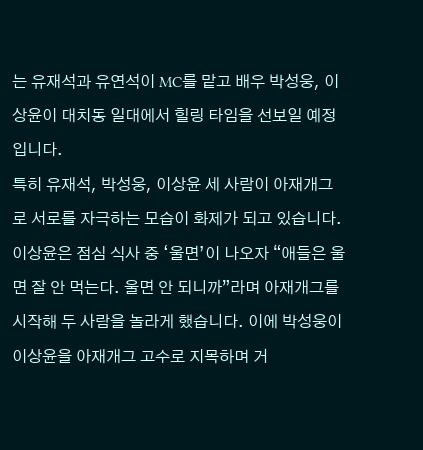는 유재석과 유연석이 MC를 맡고 배우 박성웅, 이상윤이 대치동 일대에서 힐링 타임을 선보일 예정입니다.
특히 유재석, 박성웅, 이상윤 세 사람이 아재개그로 서로를 자극하는 모습이 화제가 되고 있습니다. 이상윤은 점심 식사 중 ‘울면’이 나오자 “애들은 울면 잘 안 먹는다. 울면 안 되니까”라며 아재개그를 시작해 두 사람을 놀라게 했습니다. 이에 박성웅이 이상윤을 아재개그 고수로 지목하며 거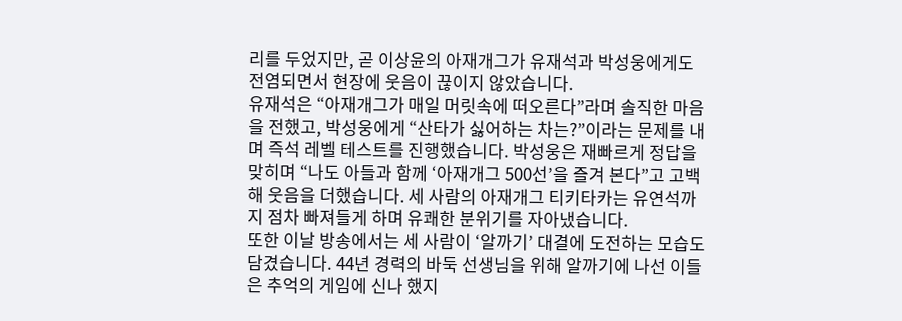리를 두었지만, 곧 이상윤의 아재개그가 유재석과 박성웅에게도 전염되면서 현장에 웃음이 끊이지 않았습니다.
유재석은 “아재개그가 매일 머릿속에 떠오른다”라며 솔직한 마음을 전했고, 박성웅에게 “산타가 싫어하는 차는?”이라는 문제를 내며 즉석 레벨 테스트를 진행했습니다. 박성웅은 재빠르게 정답을 맞히며 “나도 아들과 함께 ‘아재개그 500선’을 즐겨 본다”고 고백해 웃음을 더했습니다. 세 사람의 아재개그 티키타카는 유연석까지 점차 빠져들게 하며 유쾌한 분위기를 자아냈습니다.
또한 이날 방송에서는 세 사람이 ‘알까기’ 대결에 도전하는 모습도 담겼습니다. 44년 경력의 바둑 선생님을 위해 알까기에 나선 이들은 추억의 게임에 신나 했지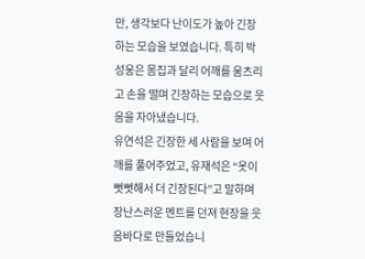만, 생각보다 난이도가 높아 긴장하는 모습을 보였습니다. 특히 박성웅은 몸집과 달리 어깨를 움츠리고 손을 떨며 긴장하는 모습으로 웃음을 자아냈습니다.
유연석은 긴장한 세 사람을 보며 어깨를 풀어주었고, 유재석은 “옷이 뻣뻣해서 더 긴장된다”고 말하며 장난스러운 멘트를 던져 현장을 웃음바다로 만들었습니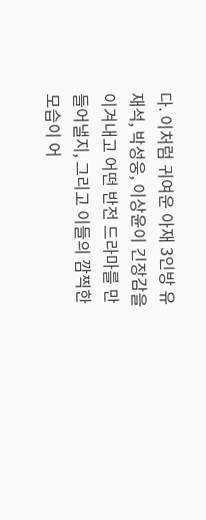다. 이처럼 귀여운 아재 3인방 유재석, 박성웅, 이상윤이 긴장감을 이겨내고 어떤 반전 드라마를 만들어낼지, 그리고 이들의 깜찍한 모습이 어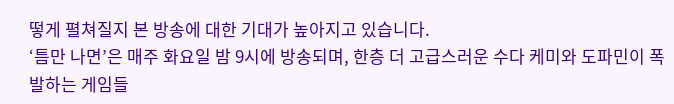떻게 펼쳐질지 본 방송에 대한 기대가 높아지고 있습니다.
‘틈만 나면’은 매주 화요일 밤 9시에 방송되며, 한층 더 고급스러운 수다 케미와 도파민이 폭발하는 게임들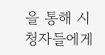을 통해 시청자들에게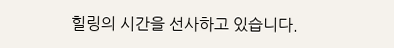힐링의 시간을 선사하고 있습니다.